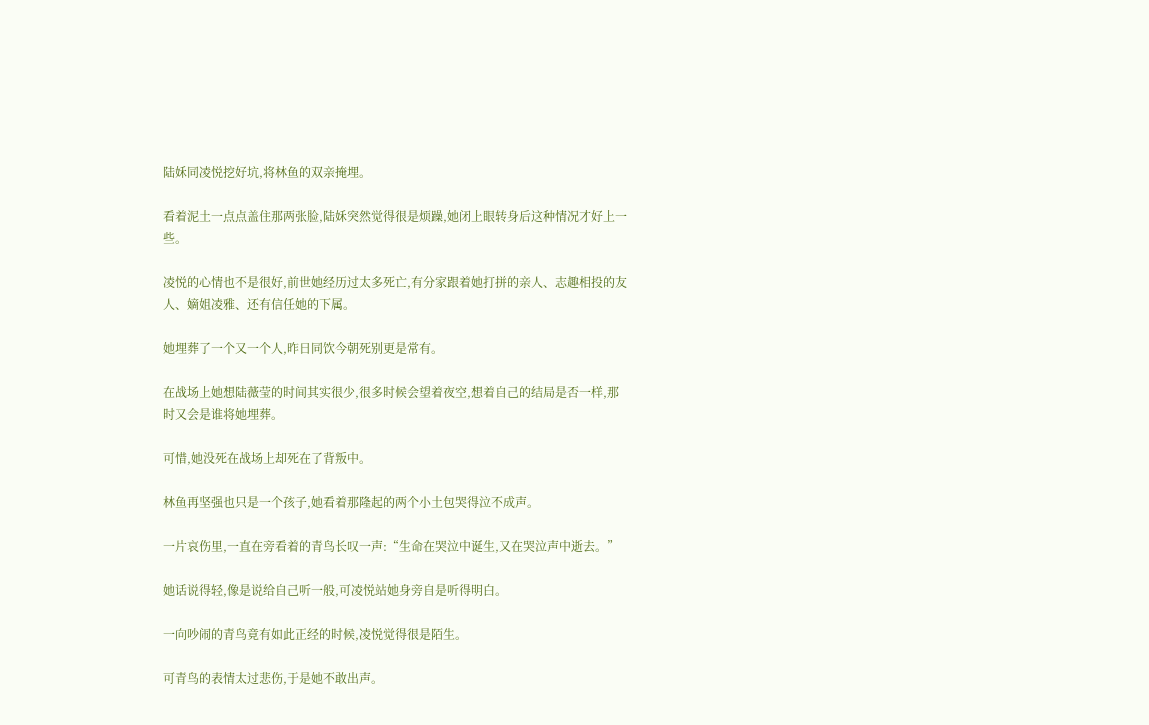陆姀同凌悦挖好坑,将林鱼的双亲掩埋。

看着泥土一点点盖住那两张脸,陆姀突然觉得很是烦躁,她闭上眼转身后这种情况才好上一些。

凌悦的心情也不是很好,前世她经历过太多死亡,有分家跟着她打拼的亲人、志趣相投的友人、嫡姐凌雅、还有信任她的下属。

她埋葬了一个又一个人,昨日同饮今朝死别更是常有。

在战场上她想陆薇莹的时间其实很少,很多时候会望着夜空,想着自己的结局是否一样,那时又会是谁将她埋葬。

可惜,她没死在战场上却死在了背叛中。

林鱼再坚强也只是一个孩子,她看着那隆起的两个小土包哭得泣不成声。

一片哀伤里,一直在旁看着的青鸟长叹一声:“生命在哭泣中诞生,又在哭泣声中逝去。”

她话说得轻,像是说给自己听一般,可凌悦站她身旁自是听得明白。

一向吵闹的青鸟竟有如此正经的时候,凌悦觉得很是陌生。

可青鸟的表情太过悲伤,于是她不敢出声。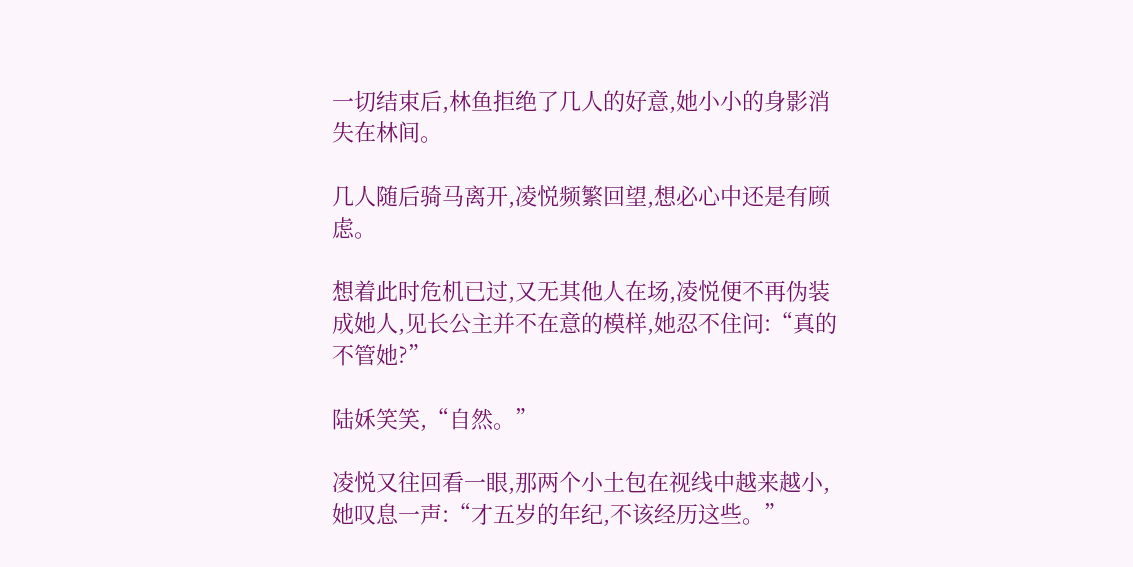一切结束后,林鱼拒绝了几人的好意,她小小的身影消失在林间。

几人随后骑马离开,凌悦频繁回望,想必心中还是有顾虑。

想着此时危机已过,又无其他人在场,凌悦便不再伪装成她人,见长公主并不在意的模样,她忍不住问:“真的不管她?”

陆姀笑笑,“自然。”

凌悦又往回看一眼,那两个小土包在视线中越来越小,她叹息一声:“才五岁的年纪,不该经历这些。”